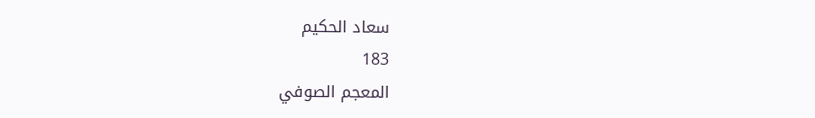سعاد الحكيم
183
المعجم الصوفي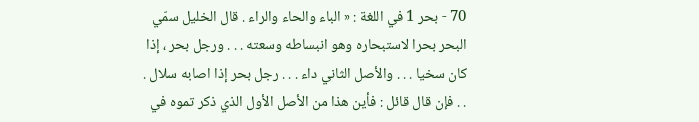70 - بحر 1 في اللغة : « الباء والحاء والراء . قال الخليل سمّي البحر بحرا لاستبحاره وهو انبساطه وسعته . . . ورجل بحر ، إذا كان سخيا . . . والأصل الثاني داء . . . رجل بحر إذا اصابه سلال . . . فإن قال قائل : فأين هذا من الأصل الأول الذي ذكر تموه في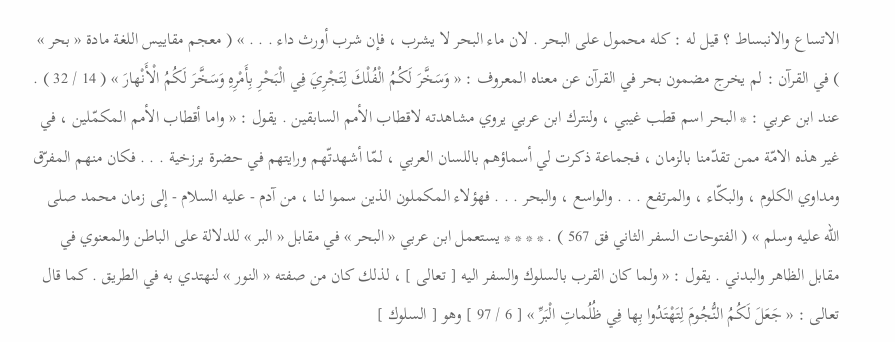الاتساع والانبساط ؟ قيل له : كله محمول على البحر . لان ماء البحر لا يشرب ، فإن شرب أورث داء . . . » ( معجم مقاييس اللغة مادة « بحر » ) في القرآن : لم يخرج مضمون بحر في القرآن عن معناه المعروف : « وَسَخَّرَ لَكُمُ الْفُلْكَ لِتَجْرِيَ فِي الْبَحْرِ بِأَمْرِهِ وَسَخَّرَ لَكُمُ الْأَنْهارَ » ( 14 / 32 ) . عند ابن عربي : * البحر اسم قطب غيبي ، ولنترك ابن عربي يروي مشاهدته لاقطاب الأمم السابقين . يقول : « واما أقطاب الأمم المكمّلين ، في غير هذه الامّة ممن تقدّمنا بالزمان ، فجماعة ذكرت لي أسماؤهم باللسان العربي ، لمّا أشهدتّهم ورايتهم في حضرة برزخية . . . فكان منهم المفرّق ومداوي الكلوم ، والبكّاء ، والمرتفع . . . والواسع ، والبحر . . . فهؤلاء المكملون الذين سموا لنا ، من آدم - عليه السلام - إلى زمان محمد صلى اللّه عليه وسلم » ( الفتوحات السفر الثاني فق 567 ) . * * * * يستعمل ابن عربي « البحر » في مقابل « البر » للدلالة على الباطن والمعنوي في مقابل الظاهر والبدني . يقول : « ولما كان القرب بالسلوك والسفر اليه [ تعالى ] ، لذلك كان من صفته « النور » لنهتدي به في الطريق . كما قال تعالى : « جَعَلَ لَكُمُ النُّجُومَ لِتَهْتَدُوا بِها فِي ظُلُماتِ الْبَرِّ » [ 6 / 97 ] وهو [ السلوك ]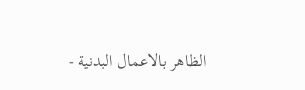الظاهر بالاعمال البدنية -